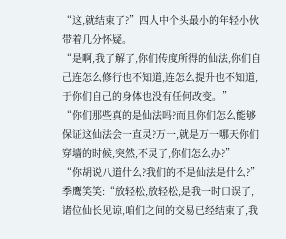“这,就结束了?”四人中个头最小的年轻小伙带着几分怀疑。
“是啊,我了解了,你们传度所得的仙法,你们自己连怎么修行也不知道,连怎么提升也不知道,于你们自己的身体也没有任何改变。”
“你们那些真的是仙法吗?而且你们怎么能够保证这仙法会一直灵?万一,就是万一哪天你们穿墙的时候,突然,不灵了,你们怎么办?”
“你胡说八道什么?我们的不是仙法是什么?”
季鹰笑笑:“放轻松,放轻松,是我一时口误了,诸位仙长见谅,咱们之间的交易已经结束了,我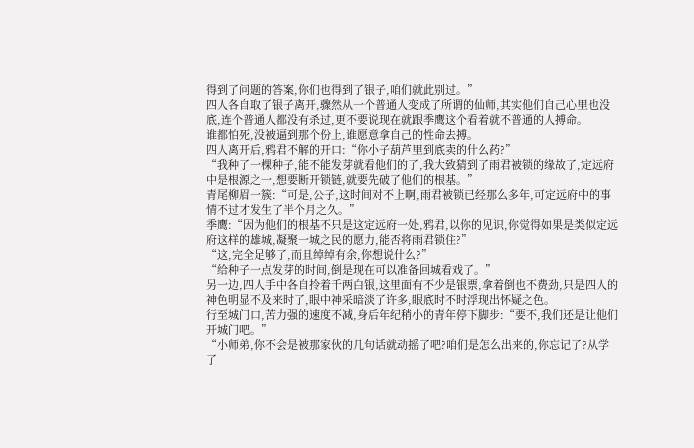得到了问题的答案,你们也得到了银子,咱们就此别过。”
四人各自取了银子离开,骤然从一个普通人变成了所谓的仙师,其实他们自己心里也没底,连个普通人都没有杀过,更不要说现在就跟季鹰这个看着就不普通的人搏命。
谁都怕死,没被逼到那个份上,谁愿意拿自己的性命去搏。
四人离开后,鸦君不解的开口:“你小子葫芦里到底卖的什么药?”
“我种了一棵种子,能不能发芽就看他们的了,我大致猜到了雨君被锁的缘故了,定远府中是根源之一,想要断开锁链,就要先破了他们的根基。”
青尾柳眉一簇:“可是,公子,这时间对不上啊,雨君被锁已经那么多年,可定远府中的事情不过才发生了半个月之久。”
季鹰:“因为他们的根基不只是这定远府一处,鸦君,以你的见识,你觉得如果是类似定远府这样的雄城,凝聚一城之民的愿力,能否将雨君锁住?”
“这,完全足够了,而且绰绰有余,你想说什么?”
“给种子一点发芽的时间,倒是现在可以准备回城看戏了。”
另一边,四人手中各自拎着千两白银,这里面有不少是银票,拿着倒也不费劲,只是四人的神色明显不及来时了,眼中神采暗淡了许多,眼底时不时浮现出怀疑之色。
行至城门口,苦力强的速度不减,身后年纪稍小的青年停下脚步:“要不,我们还是让他们开城门吧。”
“小师弟,你不会是被那家伙的几句话就动摇了吧?咱们是怎么出来的,你忘记了?从学了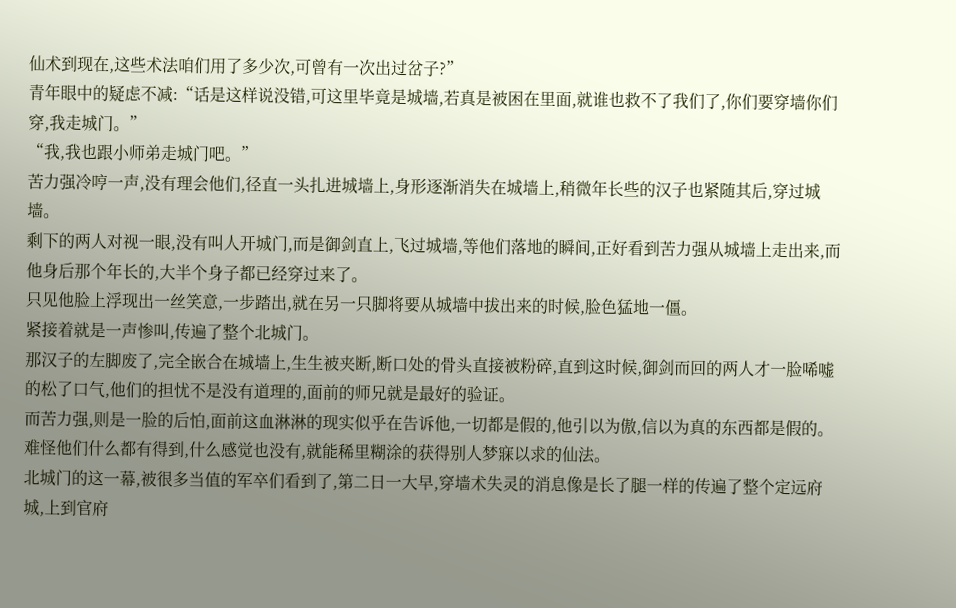仙术到现在,这些术法咱们用了多少次,可曾有一次出过岔子?”
青年眼中的疑虑不减:“话是这样说没错,可这里毕竟是城墙,若真是被困在里面,就谁也救不了我们了,你们要穿墙你们穿,我走城门。”
“我,我也跟小师弟走城门吧。”
苦力强冷哼一声,没有理会他们,径直一头扎进城墙上,身形逐渐消失在城墙上,稍微年长些的汉子也紧随其后,穿过城墙。
剩下的两人对视一眼,没有叫人开城门,而是御剑直上,飞过城墙,等他们落地的瞬间,正好看到苦力强从城墙上走出来,而他身后那个年长的,大半个身子都已经穿过来了。
只见他脸上浮现出一丝笑意,一步踏出,就在另一只脚将要从城墙中拔出来的时候,脸色猛地一僵。
紧接着就是一声惨叫,传遍了整个北城门。
那汉子的左脚废了,完全嵌合在城墙上,生生被夹断,断口处的骨头直接被粉碎,直到这时候,御剑而回的两人才一脸唏嘘的松了口气,他们的担忧不是没有道理的,面前的师兄就是最好的验证。
而苦力强,则是一脸的后怕,面前这血淋淋的现实似乎在告诉他,一切都是假的,他引以为傲,信以为真的东西都是假的。
难怪他们什么都有得到,什么感觉也没有,就能稀里糊涂的获得别人梦寐以求的仙法。
北城门的这一幕,被很多当值的军卒们看到了,第二日一大早,穿墙术失灵的消息像是长了腿一样的传遍了整个定远府城,上到官府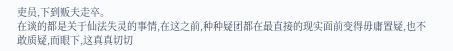吏员,下到贩夫走卒。
在谈的都是关于仙法失灵的事情,在这之前,种种疑团都在最直接的现实面前变得毋庸置疑,也不敢质疑,而眼下,这真真切切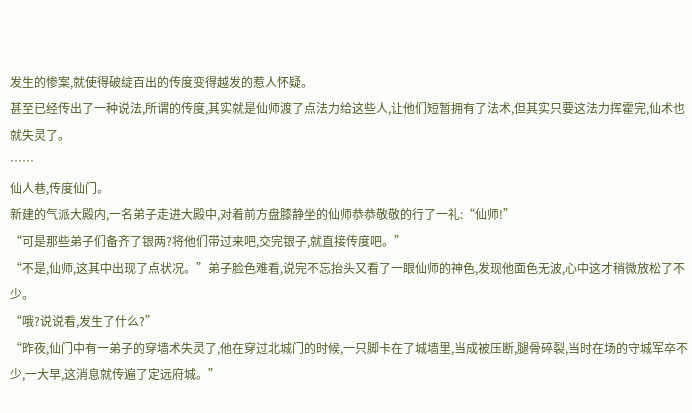发生的惨案,就使得破绽百出的传度变得越发的惹人怀疑。
甚至已经传出了一种说法,所谓的传度,其实就是仙师渡了点法力给这些人,让他们短暂拥有了法术,但其实只要这法力挥霍完,仙术也就失灵了。
……
仙人巷,传度仙门。
新建的气派大殿内,一名弟子走进大殿中,对着前方盘膝静坐的仙师恭恭敬敬的行了一礼:“仙师!”
“可是那些弟子们备齐了银两?将他们带过来吧,交完银子,就直接传度吧。”
“不是,仙师,这其中出现了点状况。”弟子脸色难看,说完不忘抬头又看了一眼仙师的神色,发现他面色无波,心中这才稍微放松了不少。
“哦?说说看,发生了什么?”
“昨夜,仙门中有一弟子的穿墙术失灵了,他在穿过北城门的时候,一只脚卡在了城墙里,当成被压断,腿骨碎裂,当时在场的守城军卒不少,一大早,这消息就传遍了定远府城。”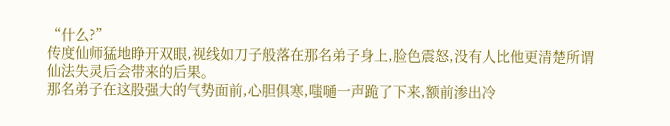“什么?”
传度仙师猛地睁开双眼,视线如刀子般落在那名弟子身上,脸色震怒,没有人比他更清楚所谓仙法失灵后会带来的后果。
那名弟子在这股强大的气势面前,心胆俱寒,嗤嗵一声跪了下来,额前渗出冷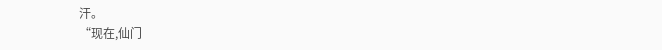汗。
“现在,仙门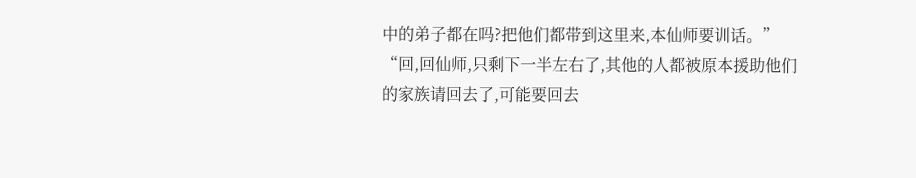中的弟子都在吗?把他们都带到这里来,本仙师要训话。”
“回,回仙师,只剩下一半左右了,其他的人都被原本援助他们的家族请回去了,可能要回去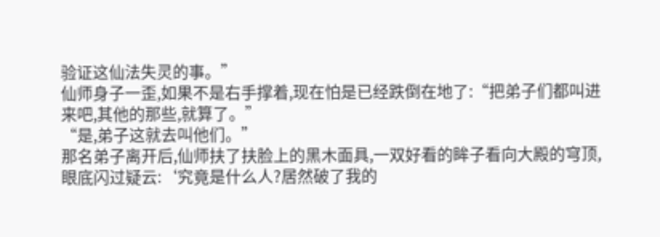验证这仙法失灵的事。”
仙师身子一歪,如果不是右手撑着,现在怕是已经跌倒在地了:“把弟子们都叫进来吧,其他的那些,就算了。”
“是,弟子这就去叫他们。”
那名弟子离开后,仙师扶了扶脸上的黑木面具,一双好看的眸子看向大殿的穹顶,眼底闪过疑云:‘究竟是什么人?居然破了我的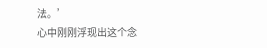法。’
心中刚刚浮现出这个念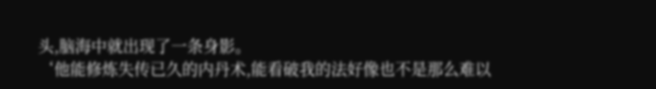头,脑海中就出现了一条身影。
‘他能修炼失传已久的内丹术,能看破我的法好像也不是那么难以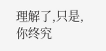理解了,只是,你终究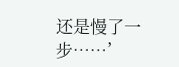还是慢了一步……’